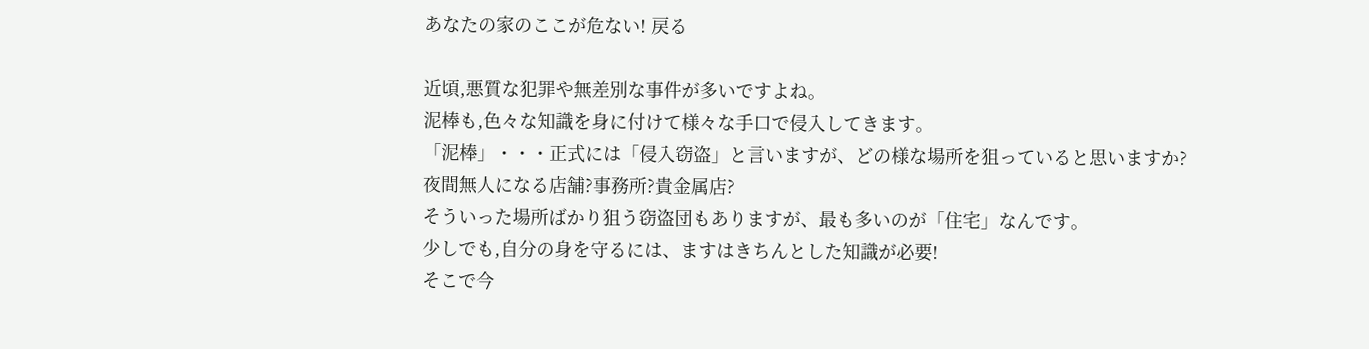あなたの家のここが危ない! 戻る

近頃,悪質な犯罪や無差別な事件が多いですよね。
泥棒も,色々な知識を身に付けて様々な手口で侵入してきます。
「泥棒」・・・正式には「侵入窃盗」と言いますが、どの様な場所を狙っていると思いますか?
夜間無人になる店舗?事務所?貴金属店?
そういった場所ばかり狙う窃盗団もありますが、最も多いのが「住宅」なんです。
少しでも,自分の身を守るには、ますはきちんとした知識が必要!
そこで今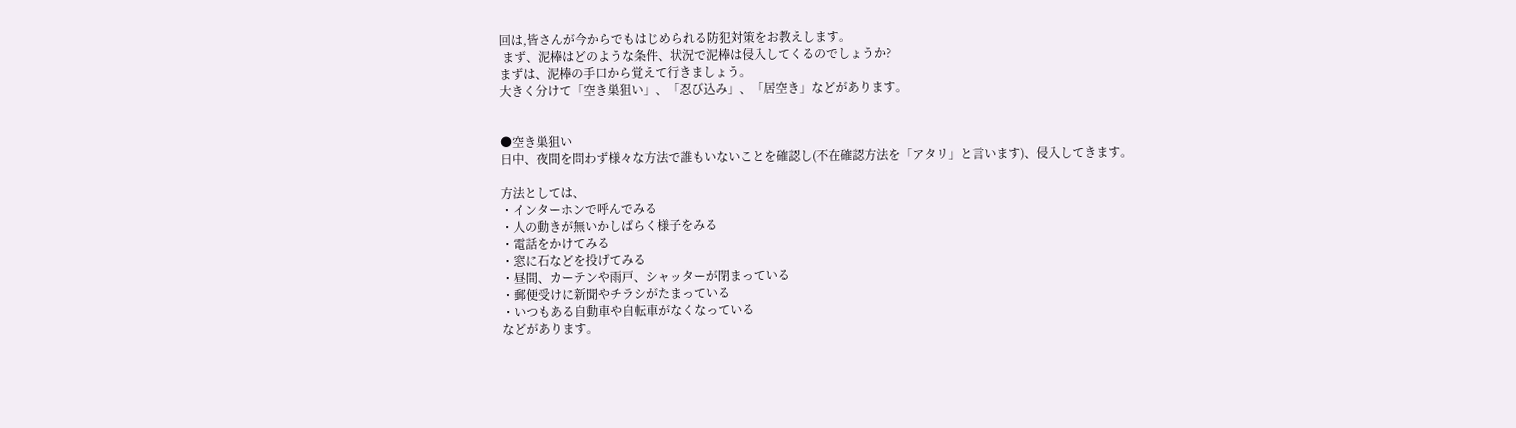回は,皆さんが今からでもはじめられる防犯対策をお教えします。
 まず、泥棒はどのような条件、状況で泥棒は侵入してくるのでしょうか?
まずは、泥棒の手口から覚えて行きましょう。
大きく分けて「空き巣狙い」、「忍び込み」、「居空き」などがあります。


●空き巣狙い
日中、夜間を問わず様々な方法で誰もいないことを確認し(不在確認方法を「アタリ」と言います)、侵入してきます。

方法としては、
・インターホンで呼んでみる
・人の動きが無いかしばらく様子をみる
・電話をかけてみる
・窓に石などを投げてみる
・昼間、カーテンや雨戸、シャッターが閉まっている
・郵便受けに新聞やチラシがたまっている
・いつもある自動車や自転車がなくなっている
などがあります。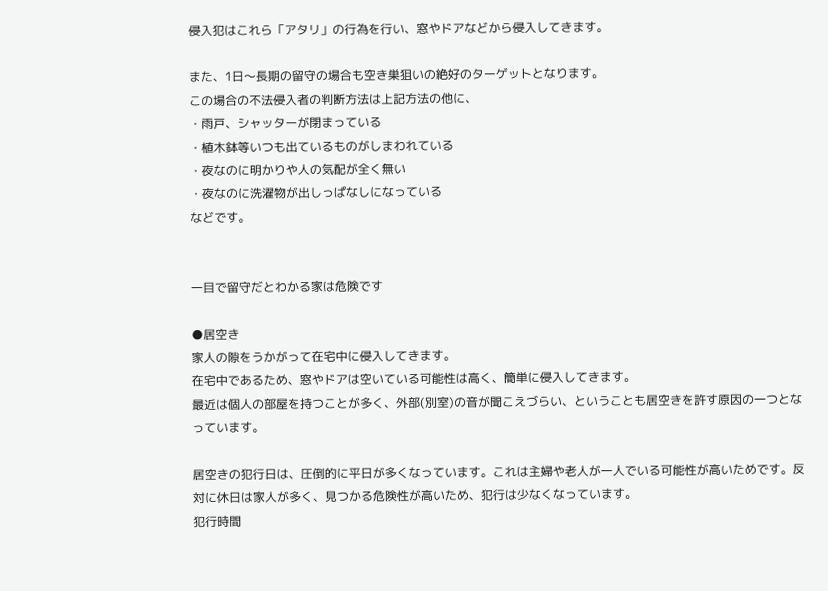侵入犯はこれら「アタリ」の行為を行い、窓やドアなどから侵入してきます。

また、1日〜長期の留守の場合も空き巣狙いの絶好のターゲットとなります。
この場合の不法侵入者の判断方法は上記方法の他に、
・雨戸、シャッターが閉まっている
・植木鉢等いつも出ているものがしまわれている
・夜なのに明かりや人の気配が全く無い
・夜なのに洗濯物が出しっぱなしになっている
などです。


一目で留守だとわかる家は危険です

●居空き
家人の隙をうかがって在宅中に侵入してきます。
在宅中であるため、窓やドアは空いている可能性は高く、簡単に侵入してきます。
最近は個人の部屋を持つことが多く、外部(別室)の音が聞こえづらい、ということも居空きを許す原因の一つとなっています。

居空きの犯行日は、圧倒的に平日が多くなっています。これは主婦や老人が一人でいる可能性が高いためです。反対に休日は家人が多く、見つかる危険性が高いため、犯行は少なくなっています。
犯行時間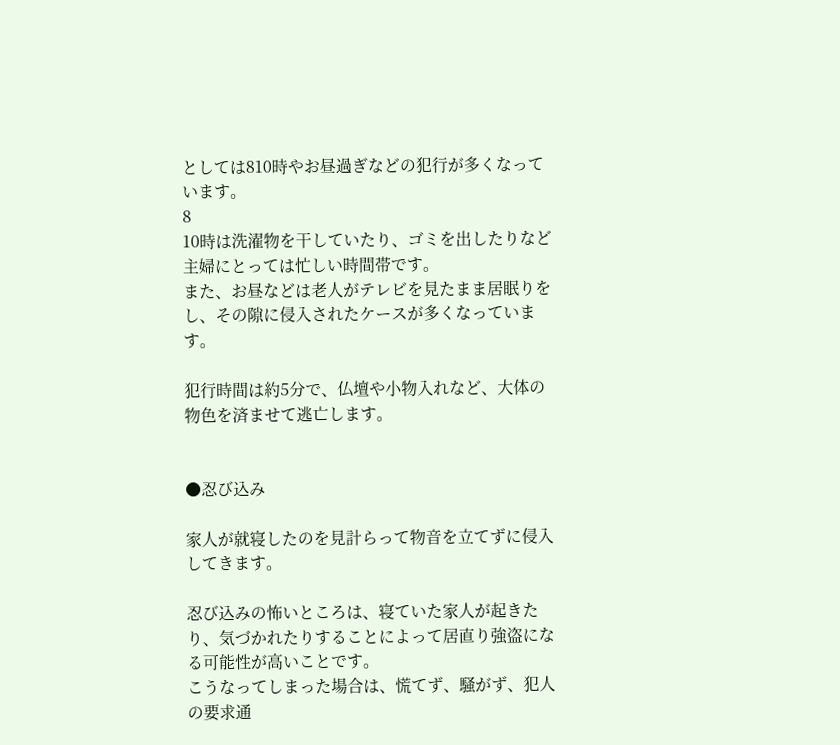としては810時やお昼過ぎなどの犯行が多くなっています。
8
10時は洗濯物を干していたり、ゴミを出したりなど主婦にとっては忙しい時間帯です。
また、お昼などは老人がテレビを見たまま居眠りをし、その隙に侵入されたケースが多くなっています。

犯行時間は約5分で、仏壇や小物入れなど、大体の物色を済ませて逃亡します。


●忍び込み

家人が就寝したのを見計らって物音を立てずに侵入してきます。

忍び込みの怖いところは、寝ていた家人が起きたり、気づかれたりすることによって居直り強盗になる可能性が高いことです。
こうなってしまった場合は、慌てず、騒がず、犯人の要求通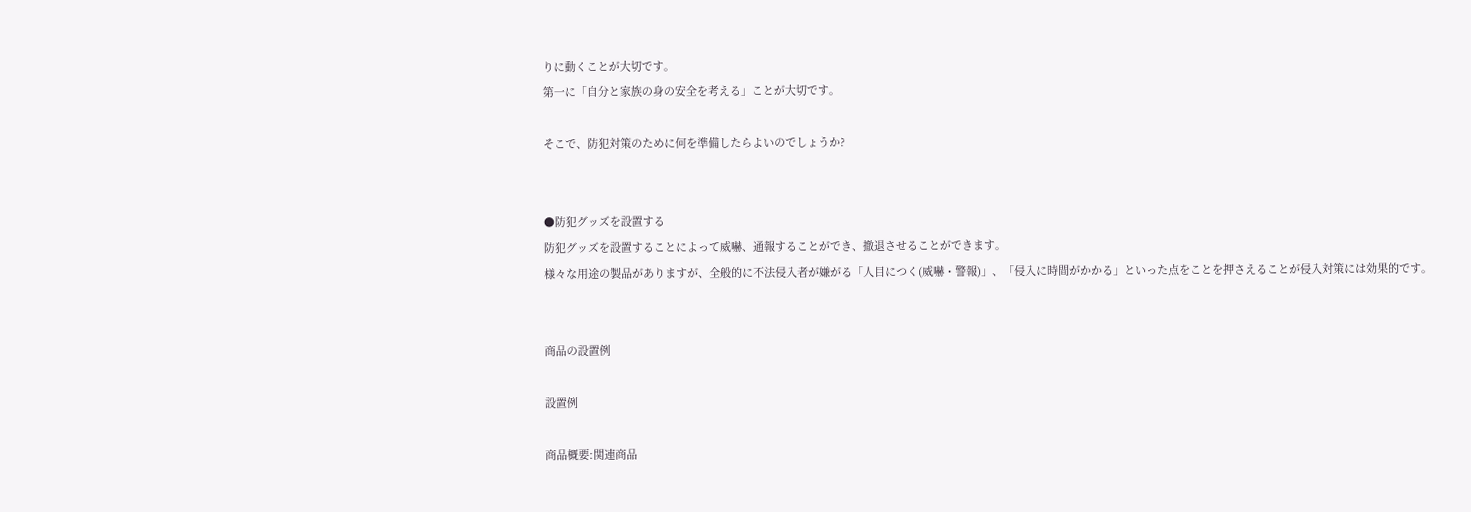りに動くことが大切です。
第一に「自分と家族の身の安全を考える」ことが大切です。

そこで、防犯対策のために何を準備したらよいのでしょうか?


●防犯グッズを設置する
防犯グッズを設置することによって威嚇、通報することができ、撤退させることができます。
様々な用途の製品がありますが、全般的に不法侵入者が嫌がる「人目につく(威嚇・警報)」、「侵入に時間がかかる」といった点をことを押さえることが侵入対策には効果的です。


商品の設置例

設置例

商品概要:関連商品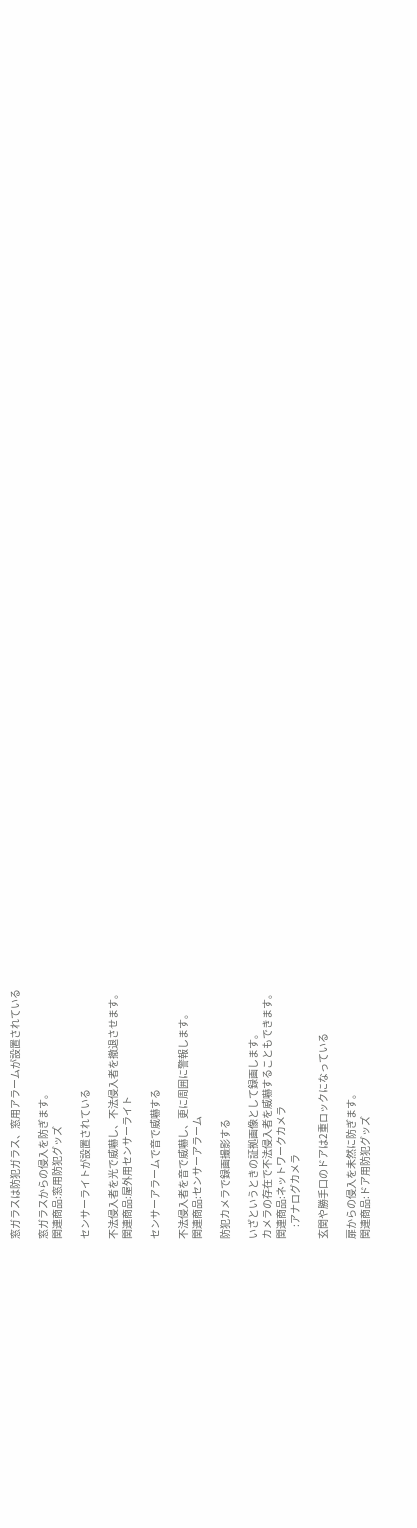窓ガラスは防犯ガラス、窓用アラームが設置されている

窓ガラスからの侵入を防ぎます。
関連商品:窓用防犯グッズ

センサーライトが設置されている

不法侵入者を光で威嚇し、不法侵入者を撤退させます。
関連商品:屋外用センサーライト

センサーアラームで音で威嚇する

不法侵入者を音で威嚇し、更に周囲に警報します。
関連商品:センサーアラーム

防犯カメラで録画撮影する

いざというときの証拠画像として録画します。
カメラの存在で不法侵入者を威嚇することもできます。
関連商品:ネットワークカメラ
      :アナログカメラ

玄関や勝手口のドアは2重ロックになっている

扉からの侵入を未然に防ぎます。
関連商品:ドア用防犯グッズ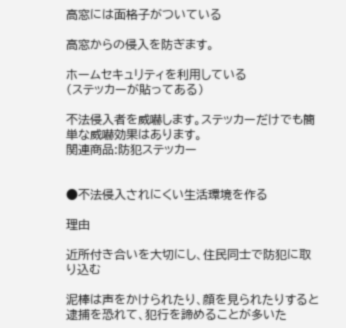高窓には面格子がついている

高窓からの侵入を防ぎます。

ホームセキュリティを利用している
(ステッカーが貼ってある)

不法侵入者を威嚇します。ステッカーだけでも簡単な威嚇効果はあります。
関連商品:防犯ステッカー


●不法侵入されにくい生活環境を作る

理由

近所付き合いを大切にし、住民同士で防犯に取り込む

泥棒は声をかけられたり、顔を見られたりすると逮捕を恐れて、犯行を諦めることが多いた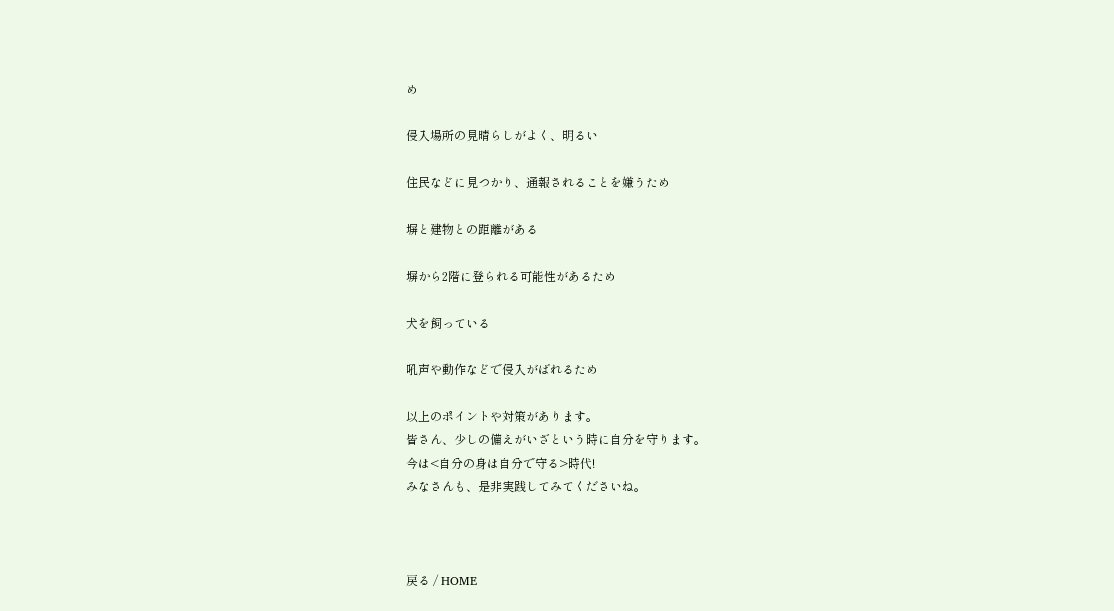め

侵入場所の見晴らしがよく、明るい

住民などに見つかり、通報されることを嫌うため

塀と建物との距離がある

塀から2階に登られる可能性があるため

犬を飼っている

吼声や動作などで侵入がばれるため

以上のポイントや対策があります。
皆さん、少しの備えがいざという時に自分を守ります。
今は<自分の身は自分で守る>時代!
みなさんも、是非実践してみてくださいね。



戻る / HOME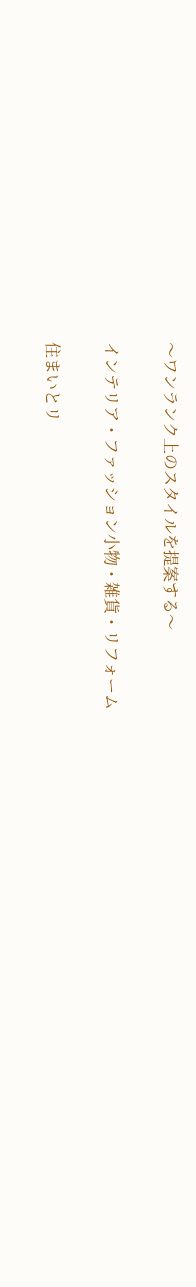〜ワンランク上のスタイルを提案する〜

インテリア・ファッション小物・雑貨・リフォーム

住まいとリ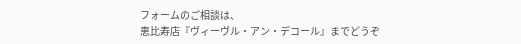フォームのご相談は、
恵比寿店『ヴィーヴル・アン・デコール』までどうぞ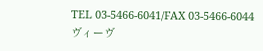TEL 03-5466-6041/FAX 03-5466-6044
ヴィーヴ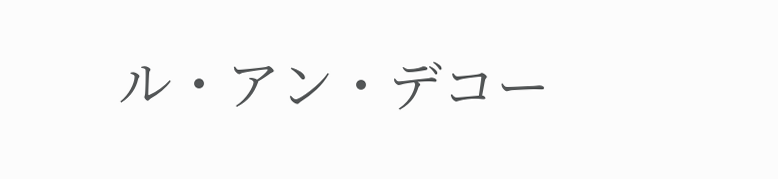ル・アン・デコー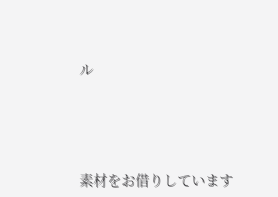ル




素材をお借りしています